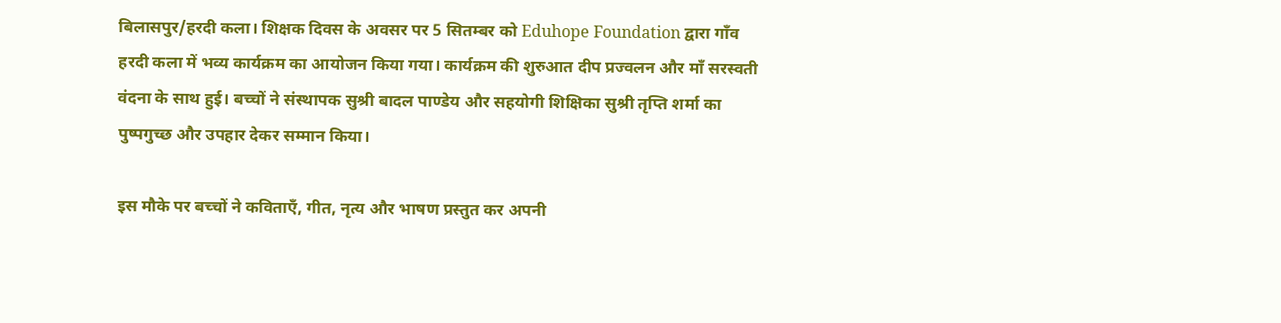बिलासपुर/हरदी कला। शिक्षक दिवस के अवसर पर 5 सितम्बर को Eduhope Foundation द्वारा गाँव हरदी कला में भव्य कार्यक्रम का आयोजन किया गया। कार्यक्रम की शुरुआत दीप प्रज्वलन और माँ सरस्वती वंदना के साथ हुई। बच्चों ने संस्थापक सुश्री बादल पाण्डेय और सहयोगी शिक्षिका सुश्री तृप्ति शर्मा का पुष्पगुच्छ और उपहार देकर सम्मान किया।

इस मौके पर बच्चों ने कविताएँ, गीत, नृत्य और भाषण प्रस्तुत कर अपनी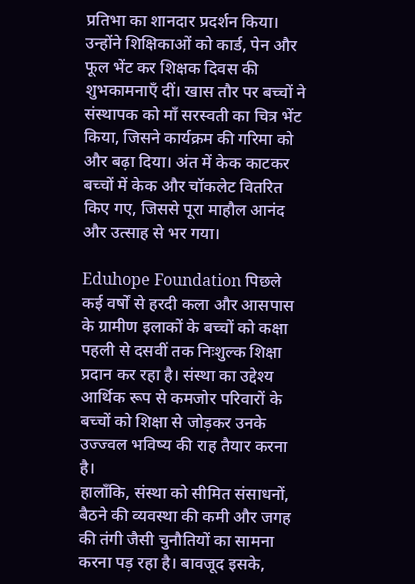प्रतिभा का शानदार प्रदर्शन किया। उन्होंने शिक्षिकाओं को कार्ड, पेन और फूल भेंट कर शिक्षक दिवस की शुभकामनाएँ दीं। खास तौर पर बच्चों ने संस्थापक को माँ सरस्वती का चित्र भेंट किया, जिसने कार्यक्रम की गरिमा को और बढ़ा दिया। अंत में केक काटकर बच्चों में केक और चॉकलेट वितरित किए गए, जिससे पूरा माहौल आनंद और उत्साह से भर गया।

Eduhope Foundation पिछले कई वर्षों से हरदी कला और आसपास के ग्रामीण इलाकों के बच्चों को कक्षा पहली से दसवीं तक निःशुल्क शिक्षा प्रदान कर रहा है। संस्था का उद्देश्य आर्थिक रूप से कमजोर परिवारों के बच्चों को शिक्षा से जोड़कर उनके उज्ज्वल भविष्य की राह तैयार करना है।
हालाँकि, संस्था को सीमित संसाधनों, बैठने की व्यवस्था की कमी और जगह की तंगी जैसी चुनौतियों का सामना करना पड़ रहा है। बावजूद इसके,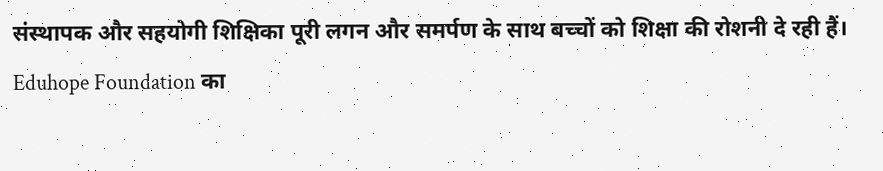संस्थापक और सहयोगी शिक्षिका पूरी लगन और समर्पण के साथ बच्चों को शिक्षा की रोशनी दे रही हैं।
Eduhope Foundation का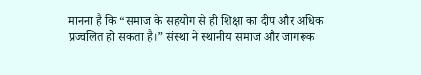मानना है कि “समाज के सहयोग से ही शिक्षा का दीप और अधिक प्रज्वलित हो सकता है।” संस्था ने स्थानीय समाज और जागरूक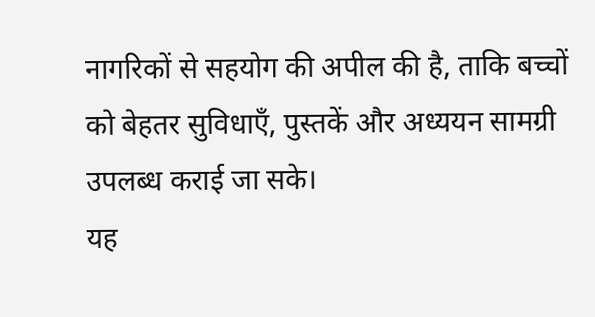नागरिकों से सहयोग की अपील की है, ताकि बच्चों को बेहतर सुविधाएँ, पुस्तकें और अध्ययन सामग्री उपलब्ध कराई जा सके।
यह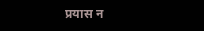प्रयास न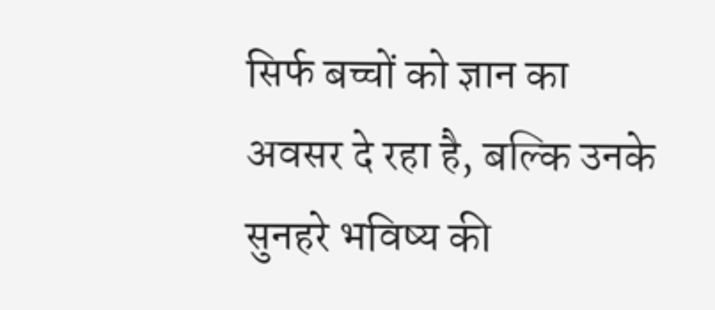सिर्फ बच्चों को ज्ञान का अवसर दे रहा है, बल्कि उनके सुनहरे भविष्य की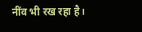नींव भी रख रहा है।